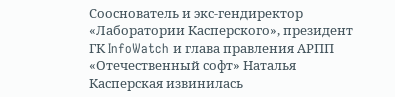Сооснователь и экс-гендиректор «Лаборатории Касперского», президент ГК InfoWatch и глава правления АРПП «Отечественный софт» Наталья Касперская извинилась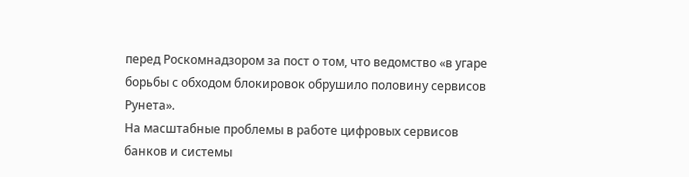перед Роскомнадзором за пост о том, что ведомство «в угаре борьбы с обходом блокировок обрушило половину сервисов Рунета».
На масштабные проблемы в работе цифровых сервисов банков и системы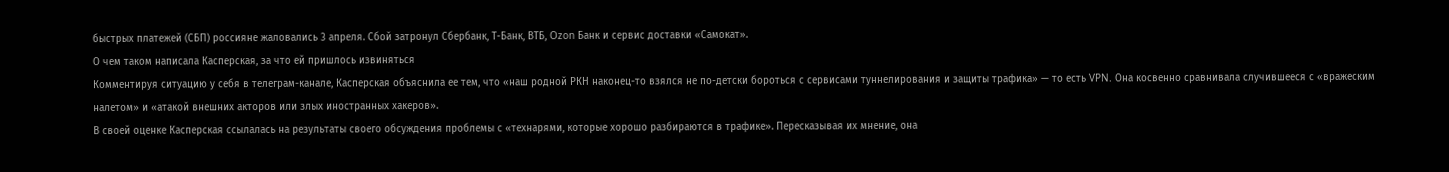быстрых платежей (СБП) россияне жаловались 3 апреля. Сбой затронул Сбербанк, Т-Банк, ВТБ, Ozon Банк и сервис доставки «Самокат».
О чем таком написала Касперская, за что ей пришлось извиняться
Комментируя ситуацию у себя в телеграм-канале, Касперская объяснила ее тем, что «наш родной РКН наконец-то взялся не по-детски бороться с сервисами туннелирования и защиты трафика» — то есть VPN. Она косвенно сравнивала случившееся с «вражеским налетом» и «атакой внешних акторов или злых иностранных хакеров».
В своей оценке Касперская ссылалась на результаты своего обсуждения проблемы с «технарями, которые хорошо разбираются в трафике». Пересказывая их мнение, она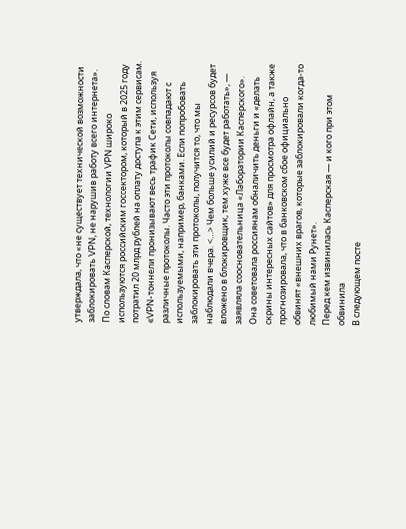утверждала, что «не существует технической возможности заблокировать VPN, не нарушив работу всего интернета».
По словам Касперской, технологии VPN широко используются российским госсектором, который в 2025 году потратил 20 млрд рублей на оплату доступа к этим сервисам.
«VPN-тоннели пронизывают весь трафик Сети, используя различные протоколы. Часто эти протоколы совпадают с используемыми, например, банками. Если попробовать заблокировать эти протоколы, получится то, что мы наблюдали вчера. <…> Чем больше усилий и ресурсов будет вложено в блокировщик, тем хуже все будет работать», — заявляла соосновательница «Лаборатории Касперского».
Она советовала россиянам обналичить деньги и «делать скрины интересных сайтов» для просмотра офлайн, а также прогнозировала, что в банковском сбое официально обвинят «внешних врагов, которые заблокировали когда-то любимый нами Рунет».
Перед кем извинилась Касперская — и кого при этом обвинила
В следующем посте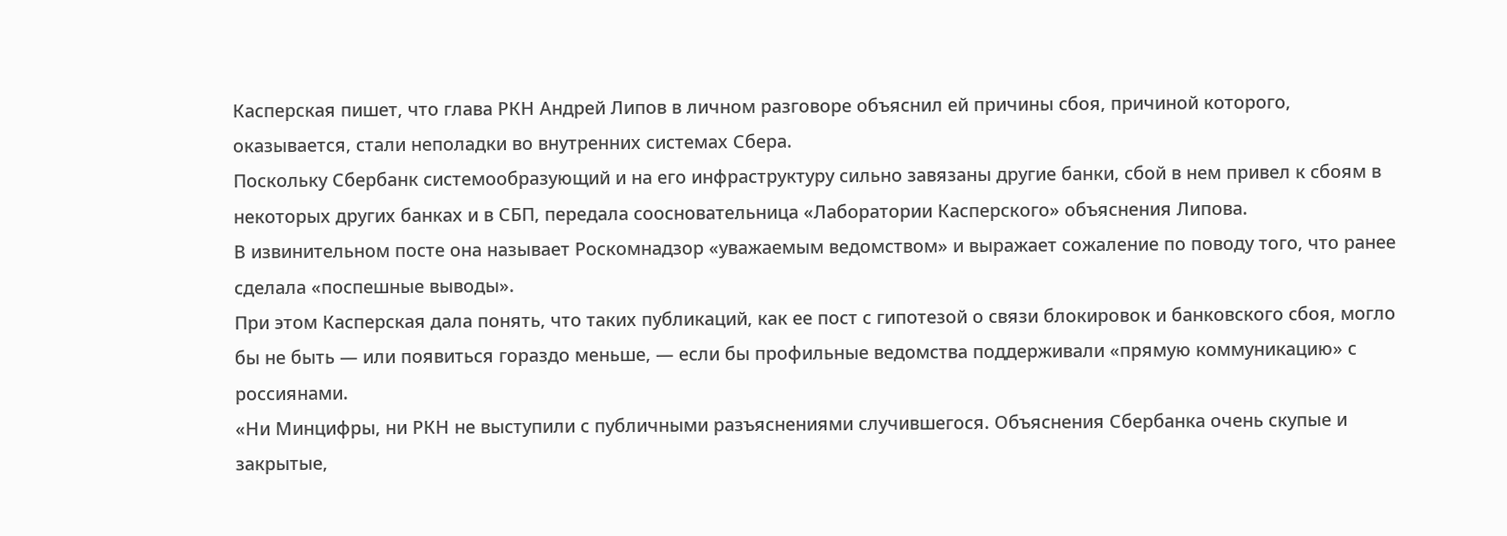Касперская пишет, что глава РКН Андрей Липов в личном разговоре объяснил ей причины сбоя, причиной которого, оказывается, стали неполадки во внутренних системах Сбера.
Поскольку Сбербанк системообразующий и на его инфраструктуру сильно завязаны другие банки, сбой в нем привел к сбоям в некоторых других банках и в СБП, передала соосновательница «Лаборатории Касперского» объяснения Липова.
В извинительном посте она называет Роскомнадзор «уважаемым ведомством» и выражает сожаление по поводу того, что ранее сделала «поспешные выводы».
При этом Касперская дала понять, что таких публикаций, как ее пост с гипотезой о связи блокировок и банковского сбоя, могло бы не быть — или появиться гораздо меньше, — если бы профильные ведомства поддерживали «прямую коммуникацию» с россиянами.
«Ни Минцифры, ни РКН не выступили с публичными разъяснениями случившегося. Объяснения Сбербанка очень скупые и закрытые,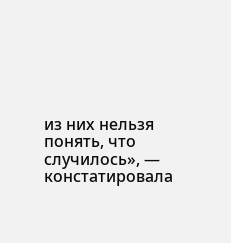из них нельзя понять, что случилось», — констатировала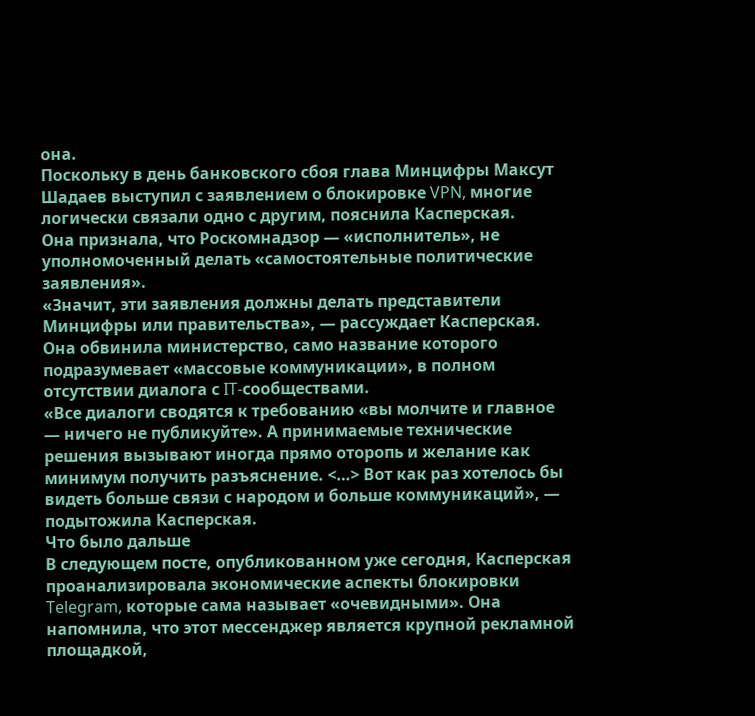она.
Поскольку в день банковского сбоя глава Минцифры Максут Шадаев выступил с заявлением о блокировке VPN, многие логически связали одно с другим, пояснила Касперская.
Она признала, что Роскомнадзор — «исполнитель», не уполномоченный делать «самостоятельные политические заявления».
«Значит, эти заявления должны делать представители Минцифры или правительства», — рассуждает Касперская.
Она обвинила министерство, само название которого подразумевает «массовые коммуникации», в полном отсутствии диалога с IT-сообществами.
«Все диалоги сводятся к требованию «вы молчите и главное — ничего не публикуйте». А принимаемые технические решения вызывают иногда прямо оторопь и желание как минимум получить разъяснение. <…> Вот как раз хотелось бы видеть больше связи с народом и больше коммуникаций», — подытожила Касперская.
Что было дальше
В следующем посте, опубликованном уже сегодня, Касперская проанализировала экономические аспекты блокировки Telegram, которые сама называет «очевидными». Она напомнила, что этот мессенджер является крупной рекламной площадкой,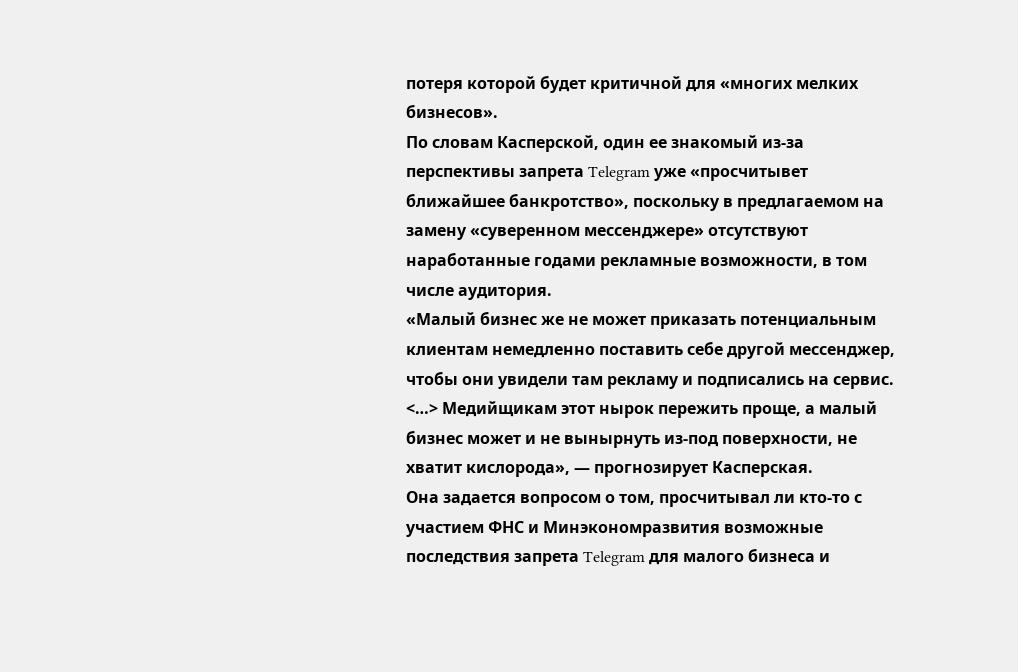потеря которой будет критичной для «многих мелких бизнесов».
По словам Касперской, один ее знакомый из-за перспективы запрета Telegram уже «просчитывет ближайшее банкротство», поскольку в предлагаемом на замену «суверенном мессенджере» отсутствуют наработанные годами рекламные возможности, в том числе аудитория.
«Малый бизнес же не может приказать потенциальным клиентам немедленно поставить себе другой мессенджер, чтобы они увидели там рекламу и подписались на сервис. <…> Медийщикам этот нырок пережить проще, а малый бизнес может и не вынырнуть из-под поверхности, не хватит кислорода», — прогнозирует Касперская.
Она задается вопросом о том, просчитывал ли кто-то с участием ФНС и Минэкономразвития возможные последствия запрета Telegram для малого бизнеса и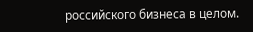российского бизнеса в целом.